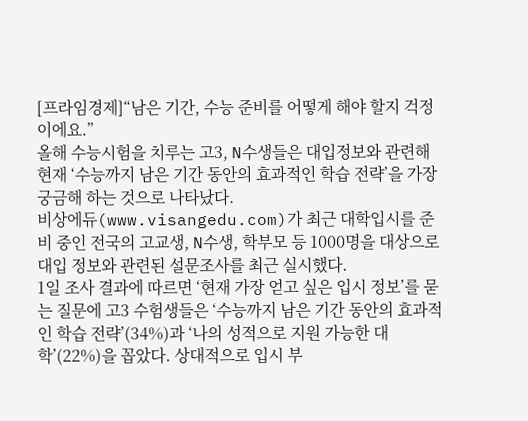[프라임경제]“남은 기간, 수능 준비를 어떻게 해야 할지 걱정이에요.”
올해 수능시험을 치루는 고3, N수생들은 대입정보와 관련해 현재 ‘수능까지 남은 기간 동안의 효과적인 학습 전략’을 가장 궁금해 하는 것으로 나타났다.
비상에듀(www.visangedu.com)가 최근 대학입시를 준비 중인 전국의 고교생, N수생, 학부모 등 1000명을 대상으로 대입 정보와 관련된 설문조사를 최근 실시했다.
1일 조사 결과에 따르면 ‘현재 가장 얻고 싶은 입시 정보’를 묻는 질문에 고3 수험생들은 ‘수능까지 남은 기간 동안의 효과적인 학습 전략’(34%)과 ‘나의 성적으로 지원 가능한 대학’(22%)을 꼽았다. 상대적으로 입시 부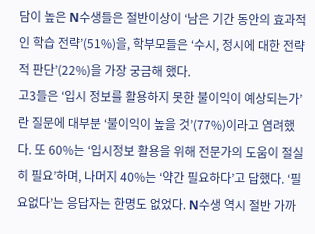담이 높은 N수생들은 절반이상이 ‘남은 기간 동안의 효과적인 학습 전략’(51%)을, 학부모들은 ‘수시, 정시에 대한 전략적 판단’(22%)을 가장 궁금해 했다.
고3들은 ‘입시 정보를 활용하지 못한 불이익이 예상되는가’란 질문에 대부분 ‘불이익이 높을 것’(77%)이라고 염려했다. 또 60%는 ‘입시정보 활용을 위해 전문가의 도움이 절실히 필요’하며, 나머지 40%는 ‘약간 필요하다’고 답했다. ‘필요없다’는 응답자는 한명도 없었다. N수생 역시 절반 가까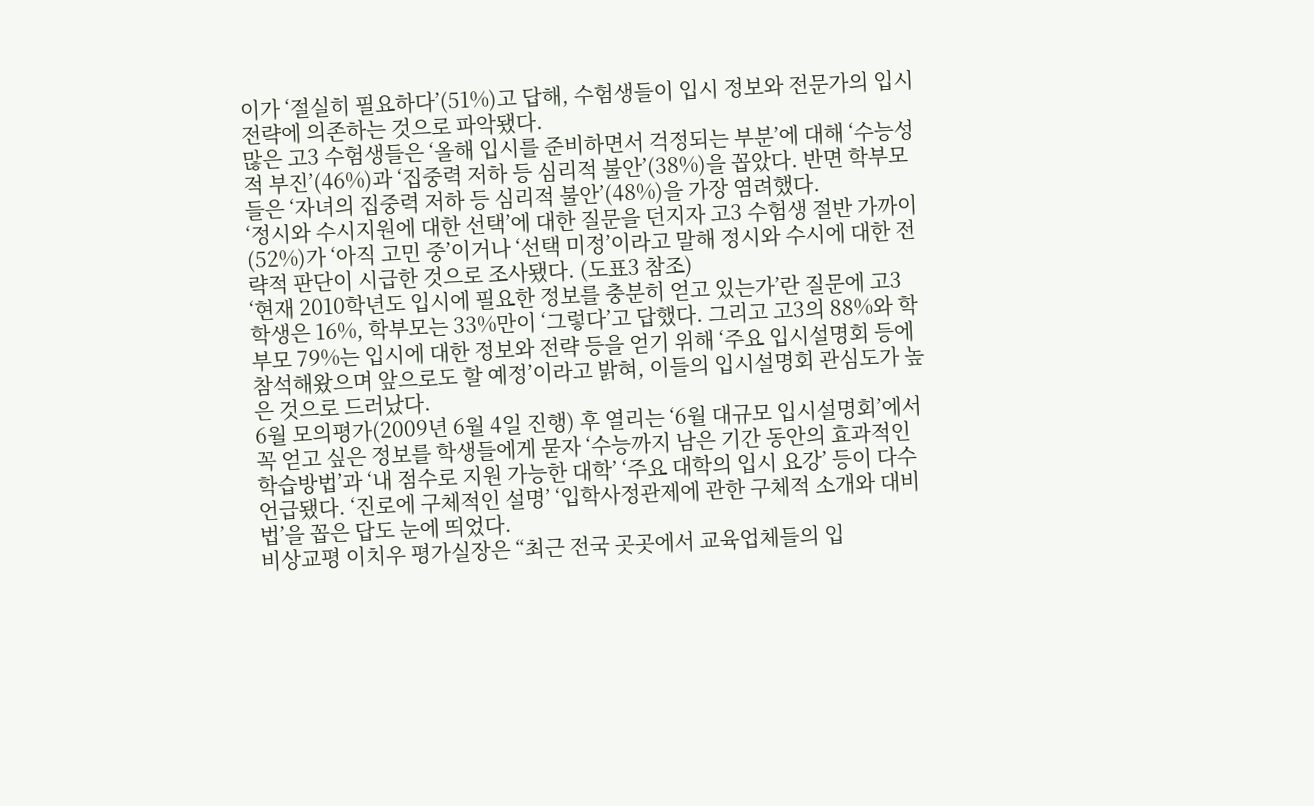이가 ‘절실히 필요하다’(51%)고 답해, 수험생들이 입시 정보와 전문가의 입시전략에 의존하는 것으로 파악됐다.
많은 고3 수험생들은 ‘올해 입시를 준비하면서 걱정되는 부분’에 대해 ‘수능성적 부진’(46%)과 ‘집중력 저하 등 심리적 불안’(38%)을 꼽았다. 반면 학부모들은 ‘자녀의 집중력 저하 등 심리적 불안’(48%)을 가장 염려했다.
‘정시와 수시지원에 대한 선택’에 대한 질문을 던지자 고3 수험생 절반 가까이(52%)가 ‘아직 고민 중’이거나 ‘선택 미정’이라고 말해 정시와 수시에 대한 전략적 판단이 시급한 것으로 조사됐다. (도표3 참조)
‘현재 2010학년도 입시에 필요한 정보를 충분히 얻고 있는가’란 질문에 고3 학생은 16%, 학부모는 33%만이 ‘그렇다’고 답했다. 그리고 고3의 88%와 학부모 79%는 입시에 대한 정보와 전략 등을 얻기 위해 ‘주요 입시설명회 등에 참석해왔으며 앞으로도 할 예정’이라고 밝혀, 이들의 입시설명회 관심도가 높은 것으로 드러났다.
6월 모의평가(2009년 6월 4일 진행) 후 열리는 ‘6월 대규모 입시설명회’에서 꼭 얻고 싶은 정보를 학생들에게 묻자 ‘수능까지 남은 기간 동안의 효과적인 학습방법’과 ‘내 점수로 지원 가능한 대학’ ‘주요 대학의 입시 요강’ 등이 다수 언급됐다. ‘진로에 구체적인 설명’ ‘입학사정관제에 관한 구체적 소개와 대비법’을 꼽은 답도 눈에 띄었다.
비상교평 이치우 평가실장은 “최근 전국 곳곳에서 교육업체들의 입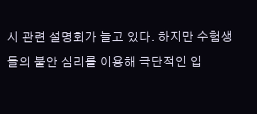시 관련 설명회가 늘고 있다. 하지만 수험생들의 불안 심리를 이용해 극단적인 입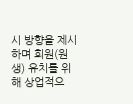시 방향을 제시하며 회원(원생) 유치를 위해 상업적으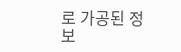로 가공된 정보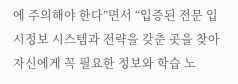에 주의해야 한다”면서 “입증된 전문 입시정보 시스템과 전략을 갖춘 곳을 찾아 자신에게 꼭 필요한 정보와 학습 노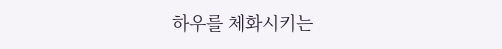하우를 체화시키는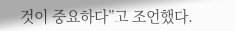것이 중요하다”고 조언했다.